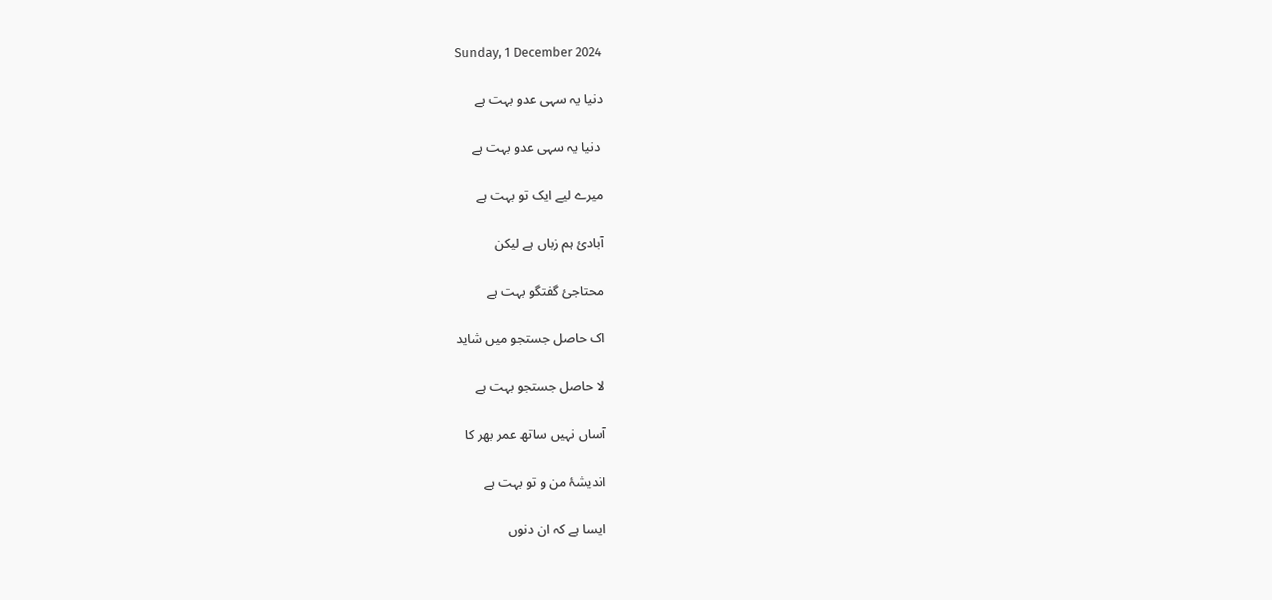Sunday, 1 December 2024

دنیا یہ سہی عدو بہت ہے

 دنیا یہ سہی عدو بہت ہے

میرے لیے ایک تو بہت ہے

آبادیٔ ہم زباں ہے لیکن

محتاجیٔ گفتگو بہت ہے

اک حاصل جستجو میں شاید

لا حاصل جستجو بہت ہے

آساں نہیں ساتھ عمر بھر کا

اندیشۂ من و تو بہت ہے

ایسا ہے کہ ان دنوں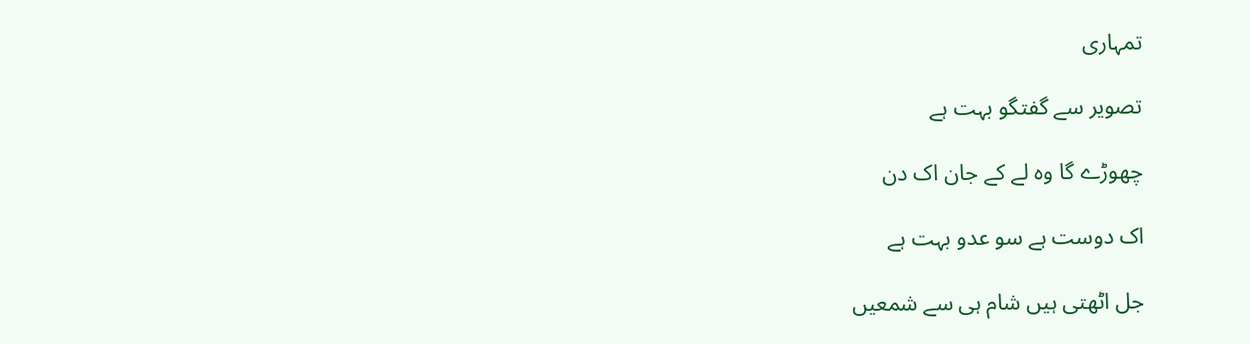تمہاری

تصویر سے گفتگو بہت ہے

چھوڑے گا وہ لے کے جان اک دن

اک دوست ہے سو عدو بہت ہے

جل اٹھتی ہیں شام ہی سے شمعیں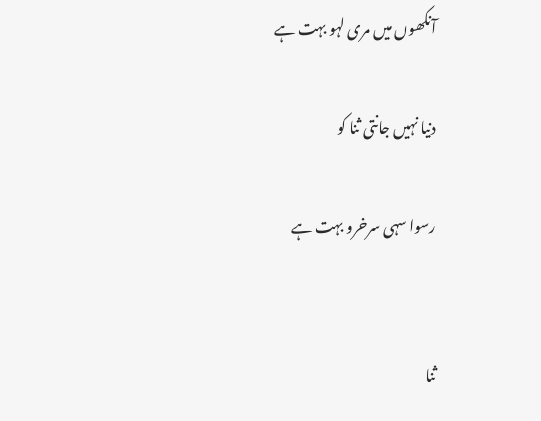آنکھوں میں مری لہو بہت ہے

دنیا نہیں جانتی ثنا کو

رسوا سہی سرخرو بہت ہے


ثنا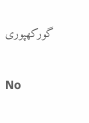گورکھپوری

No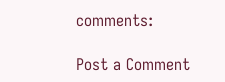comments:

Post a Comment